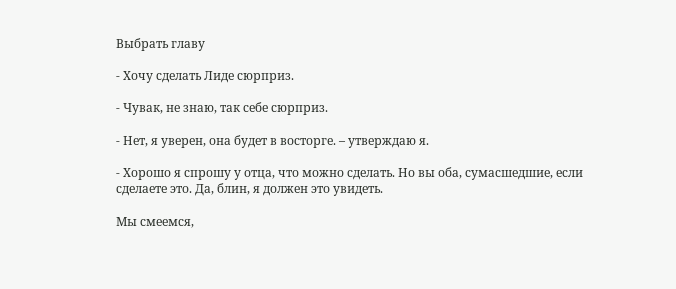Выбрать главу

- Хочу сделать Лиде сюрприз.

- Чувак, не знаю, так себе сюрприз.

- Нет, я уверен, она будет в восторге. – утверждаю я.

- Хорошо я спрошу у отца, что можно сделать. Но вы оба, сумасшедшие, если сделаете это. Да, блин, я должен это увидеть.

Мы смеемся,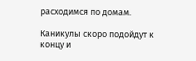расходимся по домам.

Каникулы скоро подойдут к концу и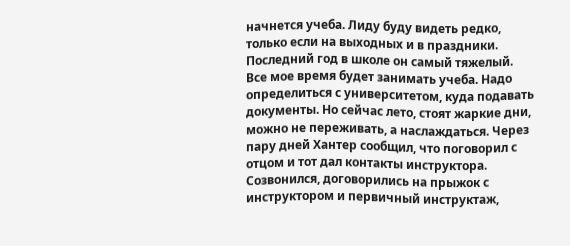начнется учеба. Лиду буду видеть редко, только если на выходных и в праздники. Последний год в школе он самый тяжелый. Все мое время будет занимать учеба. Надо определиться с университетом, куда подавать документы. Но сейчас лето, стоят жаркие дни, можно не переживать, а наслаждаться. Через пару дней Хантер сообщил, что поговорил с отцом и тот дал контакты инструктора. Созвонился, договорились на прыжок с инструктором и первичный инструктаж,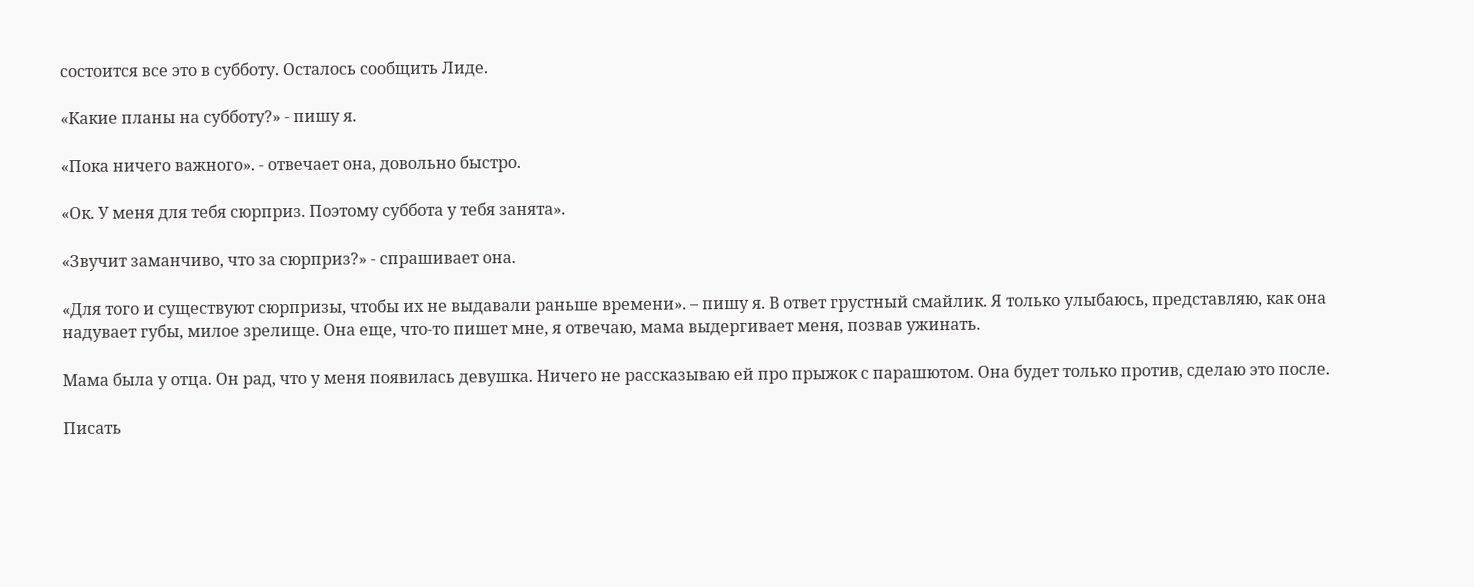состоится все это в субботу. Осталось сообщить Лиде.

«Какие планы на субботу?» - пишу я.

«Пока ничего важного». - отвечает она, довольно быстро.

«Ок. У меня для тебя сюрприз. Поэтому суббота у тебя занята».

«Звучит заманчиво, что за сюрприз?» - спрашивает она.

«Для того и существуют сюрпризы, чтобы их не выдавали раньше времени». – пишу я. В ответ грустный смайлик. Я только улыбаюсь, представляю, как она надувает губы, милое зрелище. Она еще, что-то пишет мне, я отвечаю, мама выдергивает меня, позвав ужинать.

Мама была у отца. Он рад, что у меня появилась девушка. Ничего не рассказываю ей про прыжок с парашютом. Она будет только против, сделаю это после.

Писать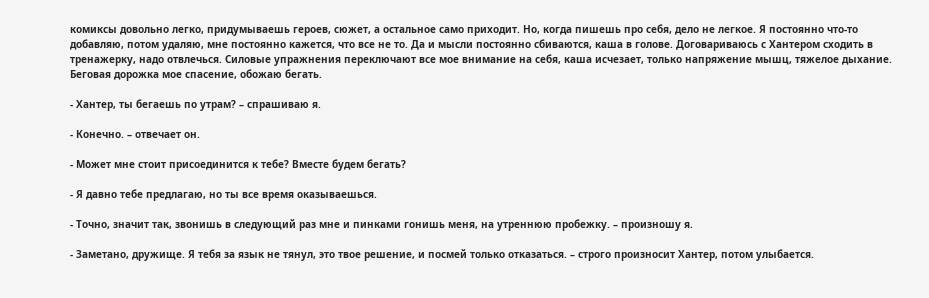комиксы довольно легко, придумываешь героев, сюжет, а остальное само приходит. Но, когда пишешь про себя, дело не легкое. Я постоянно что-то добавляю, потом удаляю, мне постоянно кажется, что все не то. Да и мысли постоянно сбиваются, каша в голове. Договариваюсь с Хантером сходить в тренажерку, надо отвлечься. Силовые упражнения переключают все мое внимание на себя, каша исчезает, только напряжение мышц, тяжелое дыхание. Беговая дорожка мое спасение, обожаю бегать.

- Хантер, ты бегаешь по утрам? – спрашиваю я.

- Конечно. – отвечает он.

- Может мне стоит присоединится к тебе? Вместе будем бегать?

- Я давно тебе предлагаю, но ты все время оказываешься.

- Точно, значит так, звонишь в следующий раз мне и пинками гонишь меня, на утреннюю пробежку. – произношу я.

- Заметано, дружище. Я тебя за язык не тянул, это твое решение, и посмей только отказаться. – строго произносит Хантер, потом улыбается.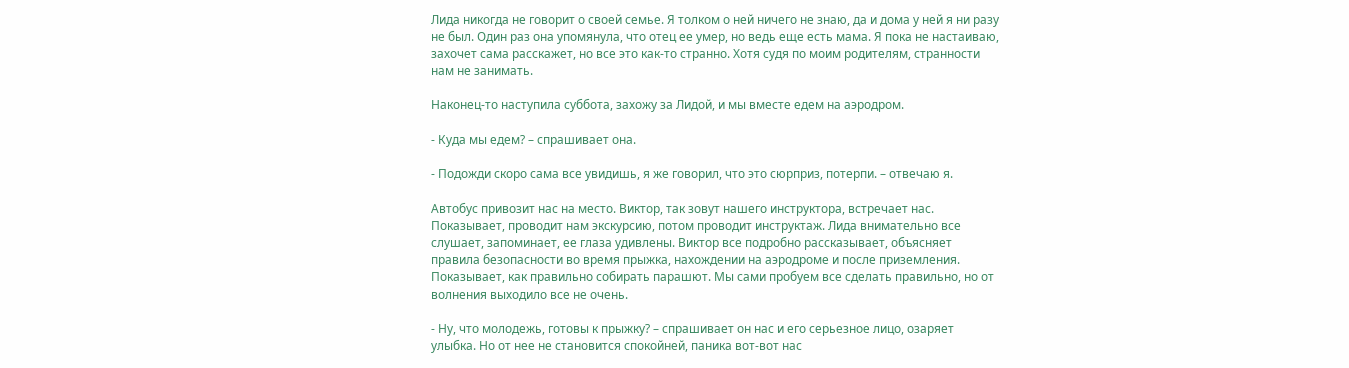Лида никогда не говорит о своей семье. Я толком о ней ничего не знаю, да и дома у ней я ни разу не был. Один раз она упомянула, что отец ее умер, но ведь еще есть мама. Я пока не настаиваю, захочет сама расскажет, но все это как-то странно. Хотя судя по моим родителям, странности нам не занимать.

Наконец-то наступила суббота, захожу за Лидой, и мы вместе едем на аэродром.

- Куда мы едем? – спрашивает она.

- Подожди скоро сама все увидишь, я же говорил, что это сюрприз, потерпи. – отвечаю я.

Автобус привозит нас на место. Виктор, так зовут нашего инструктора, встречает нас. Показывает, проводит нам экскурсию, потом проводит инструктаж. Лида внимательно все слушает, запоминает, ее глаза удивлены. Виктор все подробно рассказывает, объясняет правила безопасности во время прыжка, нахождении на аэродроме и после приземления. Показывает, как правильно собирать парашют. Мы сами пробуем все сделать правильно, но от волнения выходило все не очень.

- Ну, что молодежь, готовы к прыжку? – спрашивает он нас и его серьезное лицо, озаряет улыбка. Но от нее не становится спокойней, паника вот-вот нас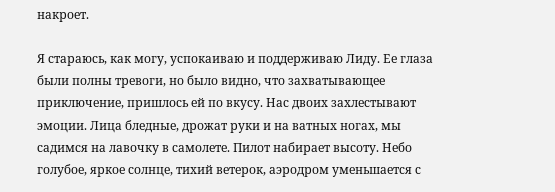накроет.

Я стараюсь, как могу, успокаиваю и поддерживаю Лиду. Ее глаза были полны тревоги, но было видно, что захватывающее приключение, пришлось ей по вкусу. Нас двоих захлестывают эмоции. Лица бледные, дрожат руки и на ватных ногах, мы садимся на лавочку в самолете. Пилот набирает высоту. Небо голубое, яркое солнце, тихий ветерок, аэродром уменьшается с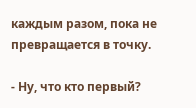каждым разом, пока не превращается в точку.

- Ну, что кто первый?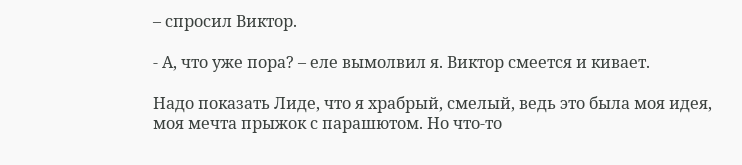– спросил Виктор.

- А, что уже пора? – еле вымолвил я. Виктор смеется и кивает.

Надо показать Лиде, что я храбрый, смелый, ведь это была моя идея, моя мечта прыжок с парашютом. Но что-то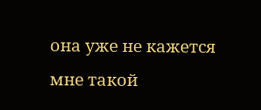она уже не кажется мне такой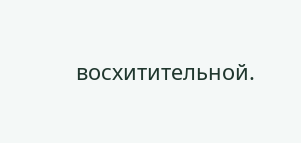восхитительной.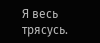Я весь трясусь.